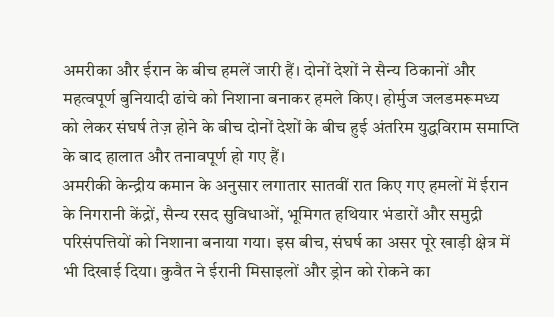अमरीका और ईरान के बीच हमलें जारी हैं। दोनों देशों ने सैन्य ठिकानों और महत्वपूर्ण बुनियादी ढांचे को निशाना बनाकर हमले किए। होर्मुज जलडमरूमध्य को लेकर संघर्ष तेज़ होने के बीच दोनों देशों के बीच हुई अंतरिम युद्धविराम समाप्ति के बाद हालात और तनावपूर्ण हो गए हैं।
अमरीकी केन्द्रीय कमान के अनुसार लगातार सातवीं रात किए गए हमलों में ईरान के निगरानी केंद्रों, सैन्य रसद सुविधाओं, भूमिगत हथियार भंडारों और समुद्री परिसंपत्तियों को निशाना बनाया गया। इस बीच, संघर्ष का असर पूरे खाड़ी क्षेत्र में भी दिखाई दिया। कुवैत ने ईरानी मिसाइलों और ड्रोन को रोकने का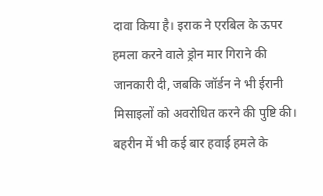दावा किया है। इराक ने एरबिल के ऊपर हमला करने वाले ड्रोन मार गिराने की जानकारी दी, जबकि जॉर्डन ने भी ईरानी मिसाइलों को अवरोधित करने की पुष्टि की। बहरीन में भी कई बार हवाई हमले के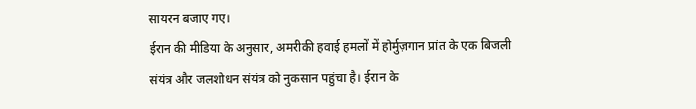सायरन बजाए गए।
ईरान की मीडिया के अनुसार, अमरीकी हवाई हमलों में होर्मुज़गान प्रांत के एक बिजली संयंत्र और जलशोधन संयंत्र को नुकसान पहुंचा है। ईरान के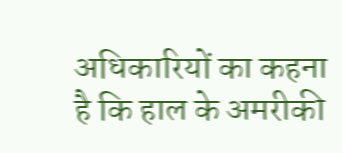अधिकारियों का कहना है कि हाल के अमरीकी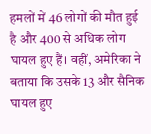हमलों में 46 लोगों की मौत हुई है और 400 से अधिक लोग घायल हुए हैं। वहीं, अमेरिका ने बताया कि उसके 13 और सैनिक घायल हुए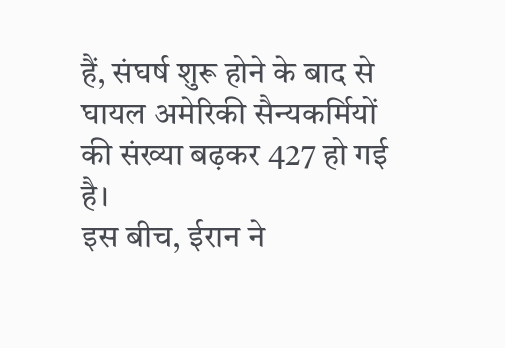हैं, संघर्ष शुरू होने के बाद से घायल अमेरिकी सैन्यकर्मियों की संख्या बढ़कर 427 हो गई है।
इस बीच, ईरान ने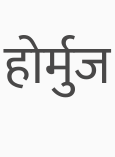होर्मुज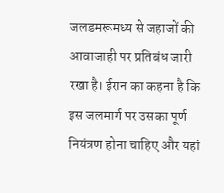जलडमरूमध्य से जहाजों की आवाजाही पर प्रतिबंध जारी रखा है। ईरान का कहना है कि इस जलमार्ग पर उसका पूर्ण नियंत्रण होना चाहिए और यहां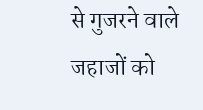से गुजरने वाले जहाजों को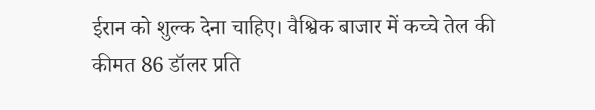ईरान को शुल्क देना चाहिए। वैश्विक बाजार में कच्चे तेल की कीमत 86 डॉलर प्रति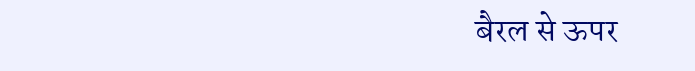बैरल से ऊपर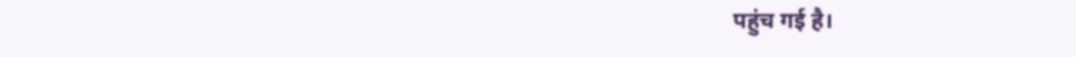पहुंच गई है।